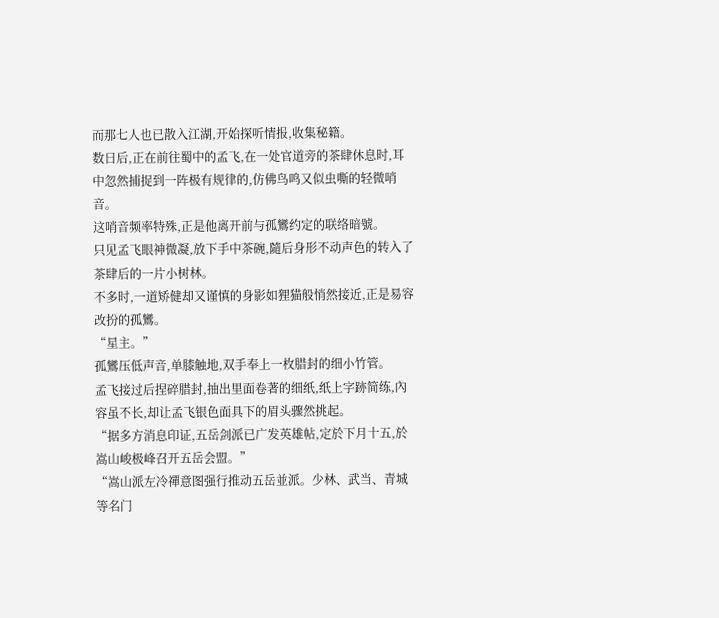而那七人也已散入江湖,开始探听情报,收集秘籍。
数日后,正在前往蜀中的孟飞,在一处官道旁的茶肆休息时,耳中忽然捕捉到一阵极有规律的,仿佛鸟鸣又似虫嘶的轻微哨音。
这哨音频率特殊,正是他离开前与孤鸞约定的联络暗號。
只见孟飞眼神微凝,放下手中茶碗,隨后身形不动声色的转入了茶肆后的一片小树林。
不多时,一道矫健却又谨慎的身影如狸猫般悄然接近,正是易容改扮的孤鸞。
“星主。”
孤鸞压低声音,单膝触地,双手奉上一枚腊封的细小竹管。
孟飞接过后捏碎腊封,抽出里面卷著的细纸,纸上字跡简练,內容虽不长,却让孟飞银色面具下的眉头骤然挑起。
“据多方消息印证,五岳剑派已广发英雄帖,定於下月十五,於嵩山峻极峰召开五岳会盟。”
“嵩山派左冷禪意图强行推动五岳並派。少林、武当、青城等名门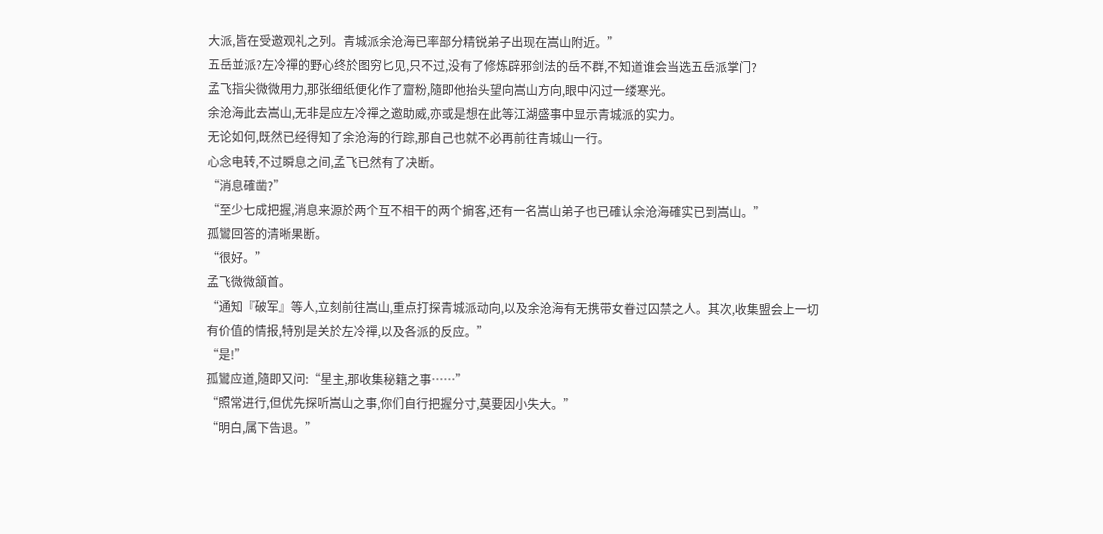大派,皆在受邀观礼之列。青城派余沧海已率部分精锐弟子出现在嵩山附近。”
五岳並派?左冷禪的野心终於图穷匕见,只不过,没有了修炼辟邪剑法的岳不群,不知道谁会当选五岳派掌门?
孟飞指尖微微用力,那张细纸便化作了齏粉,隨即他抬头望向嵩山方向,眼中闪过一缕寒光。
余沧海此去嵩山,无非是应左冷禪之邀助威,亦或是想在此等江湖盛事中显示青城派的实力。
无论如何,既然已经得知了余沧海的行踪,那自己也就不必再前往青城山一行。
心念电转,不过瞬息之间,孟飞已然有了决断。
“消息確凿?”
“至少七成把握,消息来源於两个互不相干的两个掮客,还有一名嵩山弟子也已確认余沧海確实已到嵩山。”
孤鸞回答的清晰果断。
“很好。”
孟飞微微頷首。
“通知『破军』等人,立刻前往嵩山,重点打探青城派动向,以及余沧海有无携带女眷过囚禁之人。其次,收集盟会上一切有价值的情报,特別是关於左冷禪,以及各派的反应。”
“是!”
孤鸞应道,隨即又问:“星主,那收集秘籍之事……”
“照常进行,但优先探听嵩山之事,你们自行把握分寸,莫要因小失大。”
“明白,属下告退。”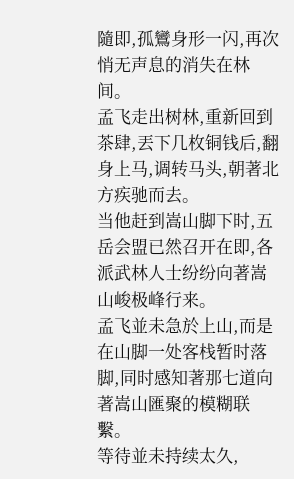隨即,孤鸞身形一闪,再次悄无声息的消失在林间。
孟飞走出树林,重新回到茶肆,丟下几枚铜钱后,翻身上马,调转马头,朝著北方疾驰而去。
当他赶到嵩山脚下时,五岳会盟已然召开在即,各派武林人士纷纷向著嵩山峻极峰行来。
孟飞並未急於上山,而是在山脚一处客栈暂时落脚,同时感知著那七道向著嵩山匯聚的模糊联繫。
等待並未持续太久,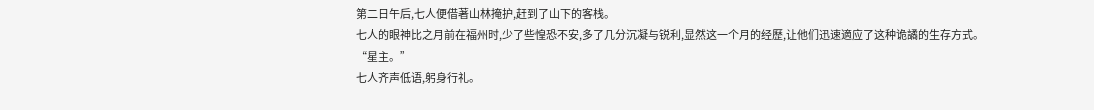第二日午后,七人便借著山林掩护,赶到了山下的客栈。
七人的眼神比之月前在福州时,少了些惶恐不安,多了几分沉凝与锐利,显然这一个月的经歷,让他们迅速適应了这种诡譎的生存方式。
“星主。”
七人齐声低语,躬身行礼。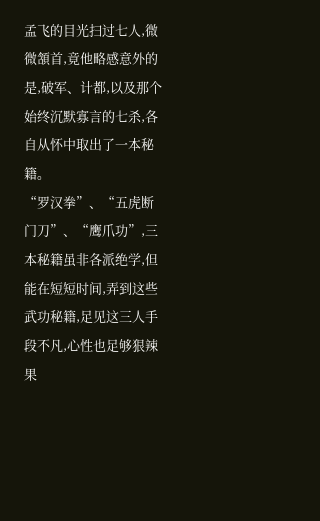孟飞的目光扫过七人,微微頷首,竟他略感意外的是,破军、计都,以及那个始终沉默寡言的七杀,各自从怀中取出了一本秘籍。
“罗汉拳”、“五虎断门刀”、“鹰爪功”,三本秘籍虽非各派绝学,但能在短短时间,弄到这些武功秘籍,足见这三人手段不凡,心性也足够狠辣果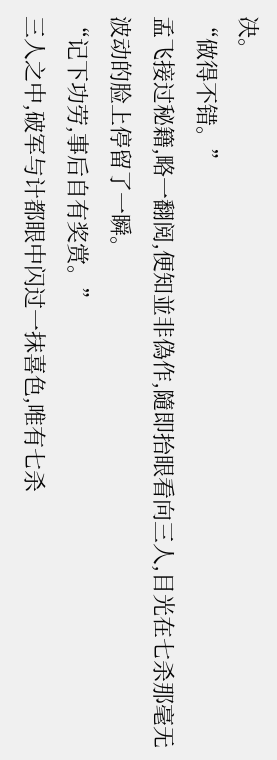决。
“做得不错。”
孟飞接过秘籍,略一翻阅,便知並非偽作,隨即抬眼看向三人,目光在七杀那毫无波动的脸上停留了一瞬。
“记下功劳,事后自有奖赏。”
三人之中,破军与计都眼中闪过一抹喜色,唯有七杀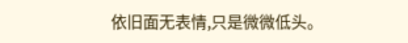依旧面无表情,只是微微低头。